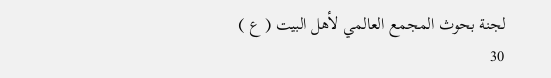لجنة بحوث المجمع العالمي لأهل البيت ( ع )
30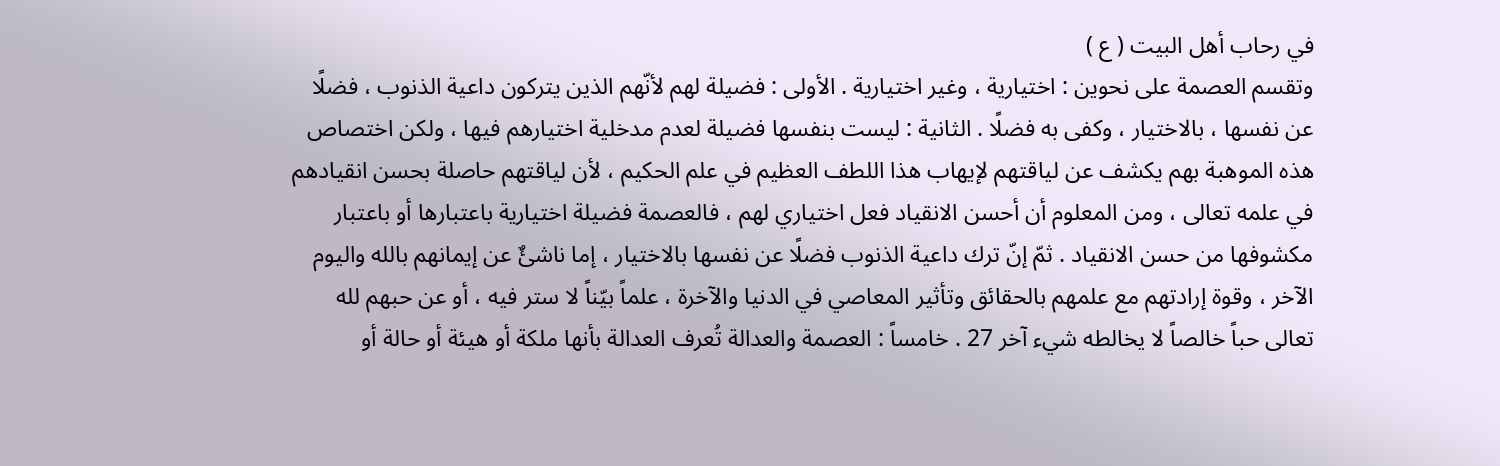في رحاب أهل البيت ( ع )
وتقسم العصمة على نحوين : اختيارية ، وغير اختيارية . الأولى : فضيلة لهم لأنّهم الذين يتركون داعية الذنوب ، فضلًا عن نفسها ، بالاختيار ، وكفى به فضلًا . الثانية : ليست بنفسها فضيلة لعدم مدخلية اختيارهم فيها ، ولكن اختصاص هذه الموهبة بهم يكشف عن لياقتهم لإيهاب هذا اللطف العظيم في علم الحكيم ، لأن لياقتهم حاصلة بحسن انقيادهم في علمه تعالى ، ومن المعلوم أن أحسن الانقياد فعل اختياري لهم ، فالعصمة فضيلة اختيارية باعتبارها أو باعتبار مكشوفها من حسن الانقياد . ثمّ إنّ ترك داعية الذنوب فضلًا عن نفسها بالاختيار ، إما ناشئٌ عن إيمانهم بالله واليوم الآخر ، وقوة إرادتهم مع علمهم بالحقائق وتأثير المعاصي في الدنيا والآخرة ، علماً بيّناً لا ستر فيه ، أو عن حبهم لله تعالى حباً خالصاً لا يخالطه شيء آخر 27 . خامساً : العصمة والعدالة تُعرف العدالة بأنها ملكة أو هيئة أو حالة أو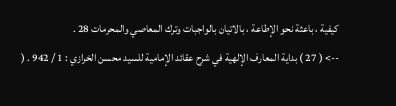كيفية ، باعثة نحو الإطاعة ، بالاتيان بالواجبات وترك المعاصي والمحرمات 28 .
--> ( 27 ) بداية المعارف الإلهية في شرح عقائد الإمامية للسيد محسن الخرازي : 1 / 942 . (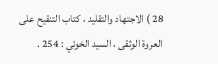28 ) الاجتهاد والتقليد ، كتاب التنقيح على العروة الوثقى ، السيد الخوئي : 254 .